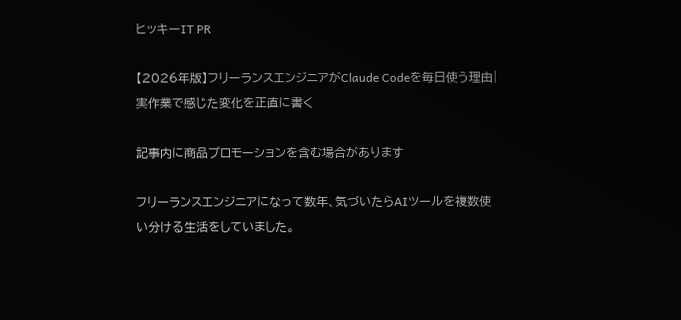ヒッキーIT PR

【2026年版】フリーランスエンジニアがClaude Codeを毎日使う理由|実作業で感じた変化を正直に書く

記事内に商品プロモーションを含む場合があります

フリーランスエンジニアになって数年、気づいたらAIツールを複数使い分ける生活をしていました。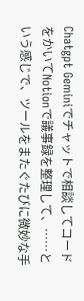Chatgpt Geminiでチャットで相談してコードをかいてNotionで議事録を整理して、……という感じで、ツールをまたぐたびに微妙な手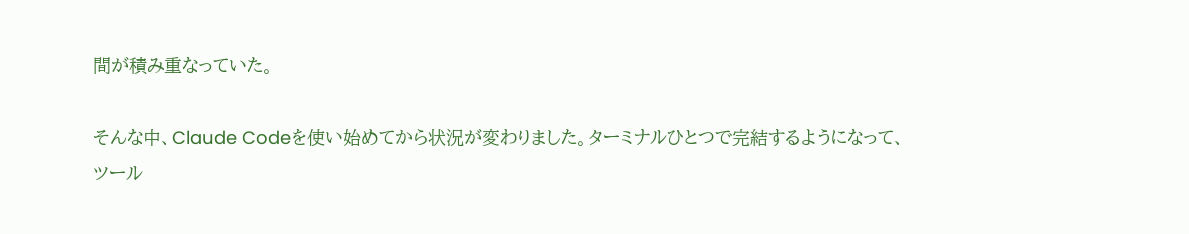間が積み重なっていた。

そんな中、Claude Codeを使い始めてから状況が変わりました。ターミナルひとつで完結するようになって、ツール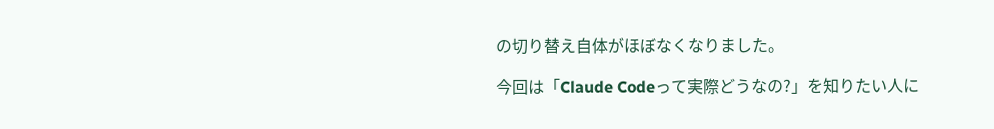の切り替え自体がほぼなくなりました。

今回は「Claude Codeって実際どうなの?」を知りたい人に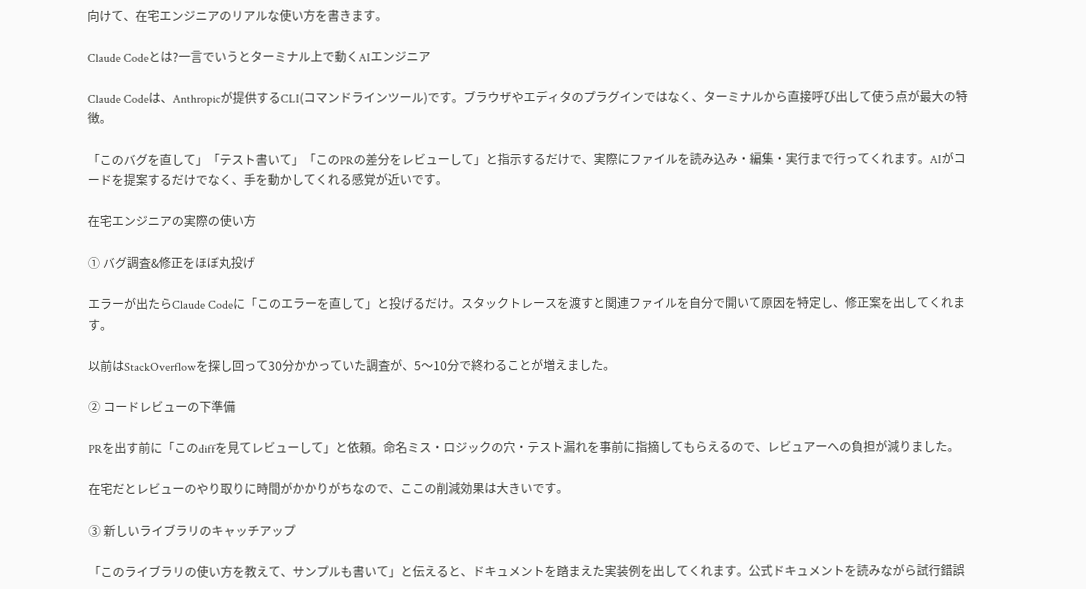向けて、在宅エンジニアのリアルな使い方を書きます。

Claude Codeとは?一言でいうとターミナル上で動くAIエンジニア

Claude Codeは、Anthropicが提供するCLI(コマンドラインツール)です。ブラウザやエディタのプラグインではなく、ターミナルから直接呼び出して使う点が最大の特徴。

「このバグを直して」「テスト書いて」「このPRの差分をレビューして」と指示するだけで、実際にファイルを読み込み・編集・実行まで行ってくれます。AIがコードを提案するだけでなく、手を動かしてくれる感覚が近いです。

在宅エンジニアの実際の使い方

① バグ調査&修正をほぼ丸投げ

エラーが出たらClaude Codeに「このエラーを直して」と投げるだけ。スタックトレースを渡すと関連ファイルを自分で開いて原因を特定し、修正案を出してくれます。

以前はStackOverflowを探し回って30分かかっていた調査が、5〜10分で終わることが増えました。

② コードレビューの下準備

PRを出す前に「このdiffを見てレビューして」と依頼。命名ミス・ロジックの穴・テスト漏れを事前に指摘してもらえるので、レビュアーへの負担が減りました。

在宅だとレビューのやり取りに時間がかかりがちなので、ここの削減効果は大きいです。

③ 新しいライブラリのキャッチアップ

「このライブラリの使い方を教えて、サンプルも書いて」と伝えると、ドキュメントを踏まえた実装例を出してくれます。公式ドキュメントを読みながら試行錯誤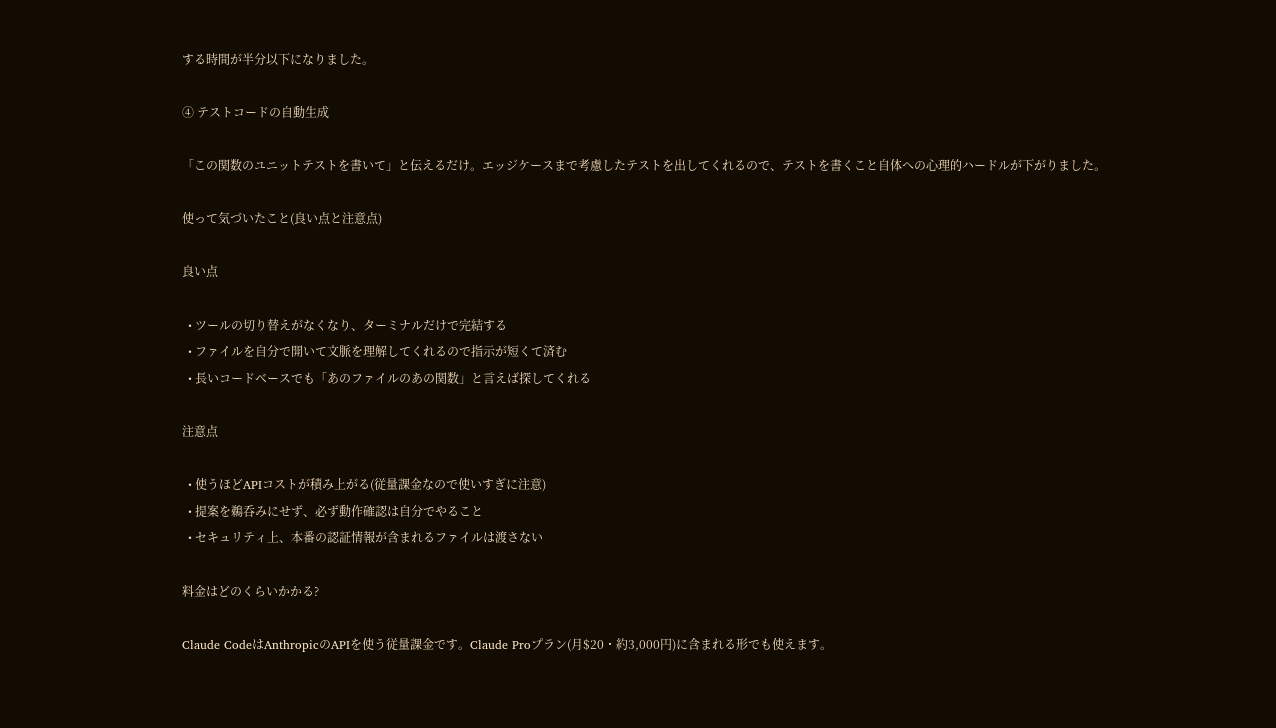する時間が半分以下になりました。

④ テストコードの自動生成

「この関数のユニットテストを書いて」と伝えるだけ。エッジケースまで考慮したテストを出してくれるので、テストを書くこと自体への心理的ハードルが下がりました。

使って気づいたこと(良い点と注意点)

良い点

  • ツールの切り替えがなくなり、ターミナルだけで完結する
  • ファイルを自分で開いて文脈を理解してくれるので指示が短くて済む
  • 長いコードベースでも「あのファイルのあの関数」と言えば探してくれる

注意点

  • 使うほどAPIコストが積み上がる(従量課金なので使いすぎに注意)
  • 提案を鵜呑みにせず、必ず動作確認は自分でやること
  • セキュリティ上、本番の認証情報が含まれるファイルは渡さない

料金はどのくらいかかる?

Claude CodeはAnthropicのAPIを使う従量課金です。Claude Proプラン(月$20・約3,000円)に含まれる形でも使えます。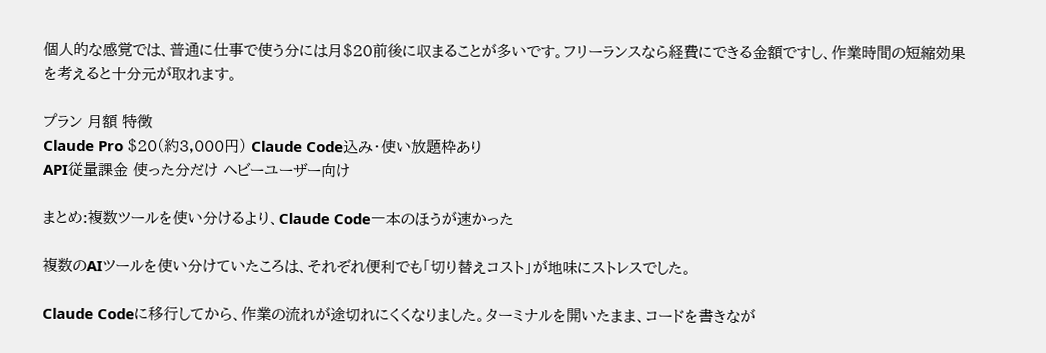個人的な感覚では、普通に仕事で使う分には月$20前後に収まることが多いです。フリーランスなら経費にできる金額ですし、作業時間の短縮効果を考えると十分元が取れます。

プラン 月額 特徴
Claude Pro $20(約3,000円) Claude Code込み・使い放題枠あり
API従量課金 使った分だけ ヘビーユーザー向け

まとめ:複数ツールを使い分けるより、Claude Code一本のほうが速かった

複数のAIツールを使い分けていたころは、それぞれ便利でも「切り替えコスト」が地味にストレスでした。

Claude Codeに移行してから、作業の流れが途切れにくくなりました。ターミナルを開いたまま、コードを書きなが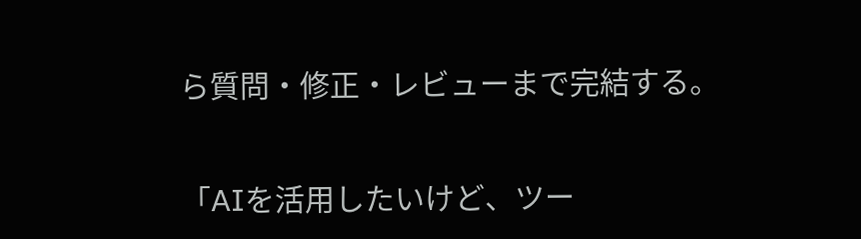ら質問・修正・レビューまで完結する。

「AIを活用したいけど、ツー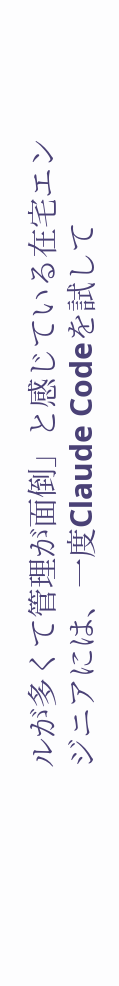ルが多くて管理が面倒」と感じている在宅エンジニアには、一度Claude Codeを試して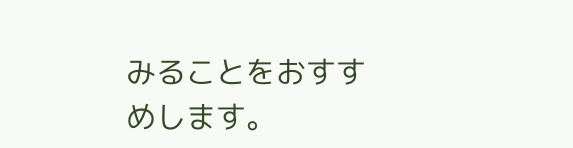みることをおすすめします。